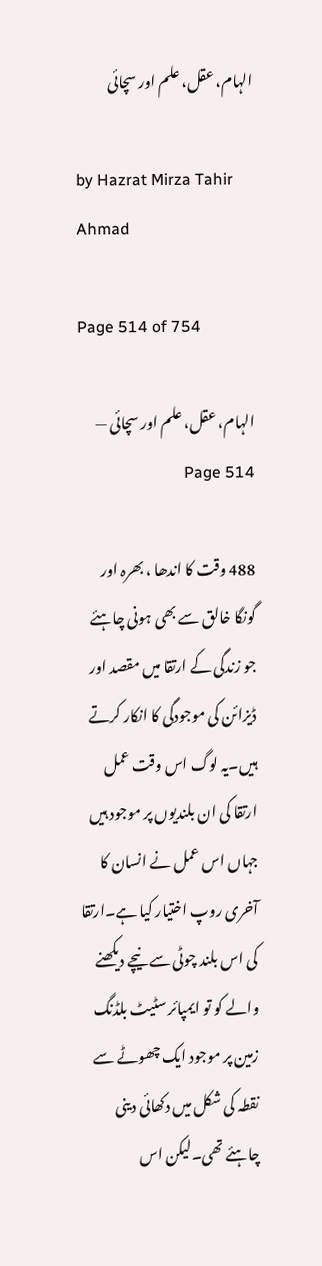الہام، عقل، علم اور سچائی

by Hazrat Mirza Tahir Ahmad

Page 514 of 754

الہام، عقل، علم اور سچائی — Page 514

488 وقت کا اندھا ، بھرہ اور گونگا خالق سے بھی ہونی چاہئے جو زندگی کے ارتقا میں مقصد اور ڈیزائن کی موجودگی کا انکار کرتے ہیں۔یہ لوگ اس وقت عمل ارتقا کی ان بلندیوں پر موجود ہیں جہاں اس عمل نے انسان کا آخری روپ اختیار کیا ہے۔ارتقا کی اس بلند چوٹی سے نیچے دیکھنے والے کو تو ایمپائر سٹیٹ بلڈنگ زمین پر موجود ایک چھوٹے سے نقطہ کی شکل میں دکھائی دینی چاہئے تھی۔لیکن اس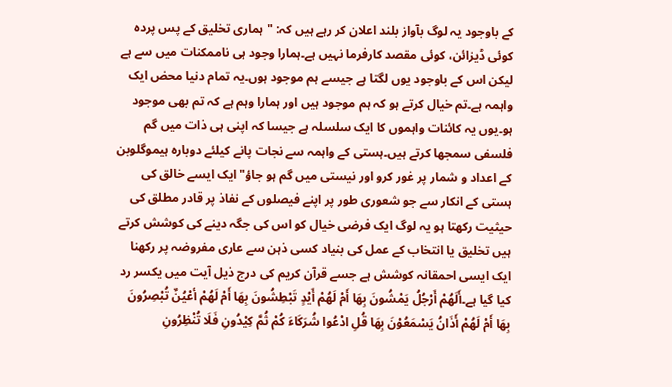کے باوجود یہ لوگ بآواز بلند اعلان کر رہے ہیں کہ: "ہماری تخلیق کے پس پردہ کوئی ڈیزائن، کوئی مقصد کارفرما نہیں ہے۔ہمارا وجود ہی ناممکنات میں سے ہے لیکن اس کے باوجود یوں لگتا ہے جیسے ہم موجود ہوں۔یہ تمام دنیا محض ایک واہمہ ہے۔تم خیال کرتے ہو کہ ہم موجود ہیں اور ہمارا وہم ہے کہ تم بھی موجود ہو۔یوں یہ کائنات واہموں کا ایک سلسلہ ہے جیسا کہ اپنی ہی ذات میں گم فلسفی سمجھا کرتے ہیں۔ہستی کے واہمہ سے نجات پانے کیلئے دوبارہ ہیموگلوبن کے اعداد و شمار پر غور کرو اور نیستی میں گم ہو جاؤ" ایک ایسے خالق کی ہستی کے انکار سے جو شعوری طور پر اپنے فیصلوں کے نفاذ پر قادر مطلق کی حیثیت رکھتا ہو یہ لوگ ایک فرضی خیال کو اس کی جگہ دینے کی کوشش کرتے ہیں تخلیق یا انتخاب کے عمل کی بنیاد کسی ذہن سے عاری مفروضہ پر رکھنا ایک ایسی احمقانہ کوشش ہے جسے قرآن کریم کی درج ذیل آیت میں یکسر رد کیا گیا ہے۔أَلَهُمْ أَرْجُلُ يَمْشُونَ بِهَا أَمْ لَهُمْ أَيْدٍ تَبْطِشُونَ بِهَا أَمْ لَهُمْ أعْيُنٌ تُبْصِرُونَ بِهَا أَمْ لَهُمْ أَذَانُ يَسْمَعُوْنَ بِهَا قُلِ ادْعُوا شُرَكَاءَ كُمْ ثُمَّ كِيْدُونِ فَلَا تُنْظِرُونِ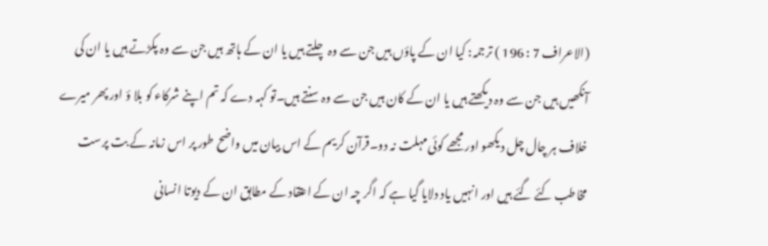(الاعراف 7 : 196 ) ترجمہ: کیا ان کے پاؤں ہیں جن سے وہ چلتے ہیں یا ان کے ہاتھ ہیں جن سے وہ پکڑتے ہیں یا ان کی آنکھیں ہیں جن سے وہ دیکھتے ہیں یا ان کے کان ہیں جن سے وہ سنتے ہیں۔تو کہہ دے کہ تم اپنے شرکاء کو بلا ؤ اور پھر میرے خلاف ہر چال چل دیکھو اور مجھے کوئی مہلت نہ دو۔قرآن کریم کے اس بیان میں واضح طور پر اس زمانہ کے بت پرست مخاطب کئے گئے ہیں اور انہیں یاد دلایا گیا ہے کہ اگر چہ ان کے اعتقاد کے مطابق ان کے دیوتا انسانی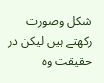شکل وصورت رکھتے ہیں لیکن در حقیقت وہ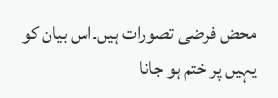محض فرضی تصورات ہیں۔اس بیان کو یہیں پر ختم ہو جانا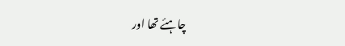چاہئے تھا اور